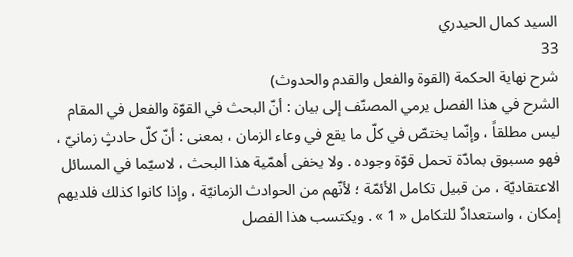السيد كمال الحيدري
33
شرح نهاية الحكمة (القوة والفعل والقدم والحدوث)
الشرح في هذا الفصل يرمي المصنّف إلى بيان : أنّ البحث في القوّة والفعل في المقام ليس مطلقاً ، وإنّما يختصّ في كلّ ما يقع في وعاء الزمان ، بمعنى : أنّ كلّ حادثٍ زمانيّ ، فهو مسبوق بمادّة تحمل قوّة وجوده . ولا يخفى أهمّية هذا البحث ، لاسيّما في المسائل الاعتقاديّة ، من قبيل تكامل الأئمّة ؛ لأنّهم من الحوادث الزمانيّة ، وإذا كانوا كذلك فلديهم إمكان ، واستعدادٌ للتكامل « 1 » . ويكتسب هذا الفصل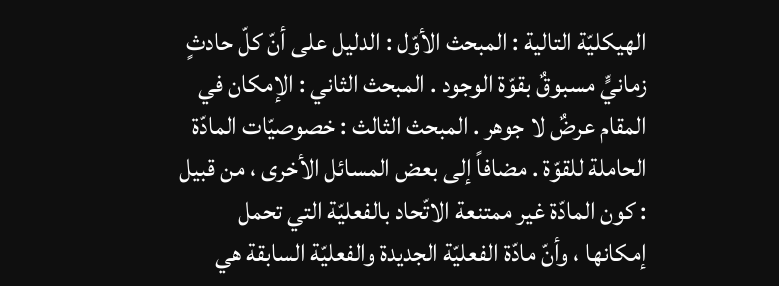الهيكليّة التالية : المبحث الأوّل : الدليل على أنّ كلّ حادثٍ زمانيٍّ مسبوقٌ بقوّة الوجود . المبحث الثاني : الإمكان في المقام عرضٌ لا جوهر . المبحث الثالث : خصوصيّات المادّة الحاملة للقوّة . مضافاً إلى بعض المسائل الأخرى ، من قبيل : كون المادّة غير ممتنعة الاتّحاد بالفعليّة التي تحمل إمكانها ، وأنّ مادّة الفعليّة الجديدة والفعليّة السابقة هي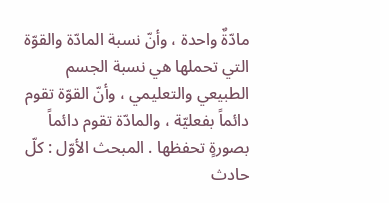مادّةٌ واحدة ، وأنّ نسبة المادّة والقوّة التي تحملها هي نسبة الجسم الطبيعي والتعليمي ، وأنّ القوّة تقوم دائماً بفعليّة ، والمادّة تقوم دائماً بصورةٍ تحفظها . المبحث الأوّل : كلّ حادث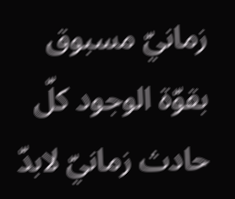زمانيّ مسبوق بقوّة الوجود كلّ حادث زمانيّ لابدّ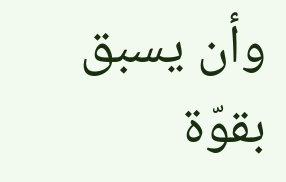وأن يسبق بقوّة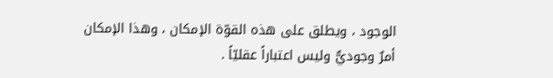الوجود ، ويطلق على هذه القوّة الإمكان ، وهذا الإمكان أمرٌ وجوديٌّ وليس اعتباراً عقليّاً .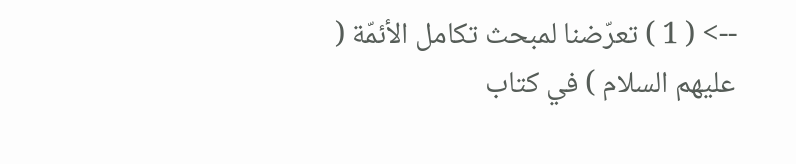--> ( 1 ) تعرّضنا لمبحث تكامل الأئمّة ( عليهم السلام ) في كتاب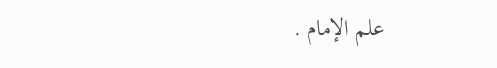علم الإمام .